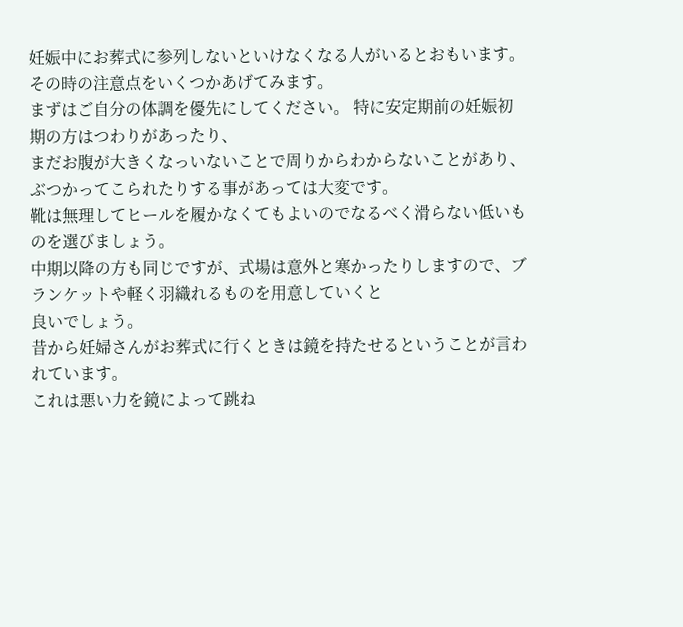妊娠中にお葬式に参列しないといけなくなる人がいるとおもいます。
その時の注意点をいくつかあげてみます。
まずはご自分の体調を優先にしてください。 特に安定期前の妊娠初期の方はつわりがあったり、
まだお腹が大きくなっいないことで周りからわからないことがあり、ぶつかってこられたりする事があっては大変です。
靴は無理してヒールを履かなくてもよいのでなるべく滑らない低いものを選びましょう。
中期以降の方も同じですが、式場は意外と寒かったりしますので、ブランケットや軽く羽織れるものを用意していくと
良いでしょう。
昔から妊婦さんがお葬式に行くときは鏡を持たせるということが言われています。
これは悪い力を鏡によって跳ね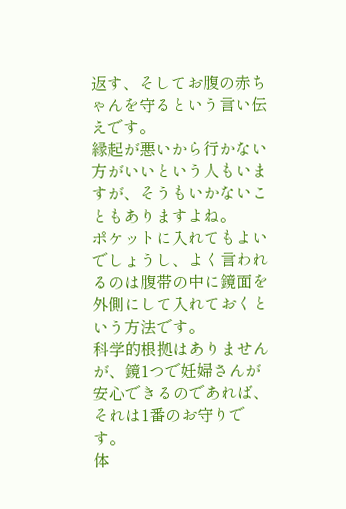返す、そしてお腹の赤ちゃんを守るという言い伝えです。
縁起が悪いから行かない方がいいという人もいますが、そうもいかないこともありますよね。
ポケットに入れてもよいでしょうし、よく言われるのは腹帯の中に鏡面を外側にして入れておくという方法です。
科学的根拠はありませんが、鏡1つで妊婦さんが安心できるのであれば、それは1番のお守りです。
体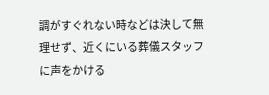調がすぐれない時などは決して無理せず、近くにいる葬儀スタッフに声をかける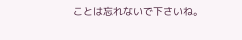ことは忘れないで下さいね。